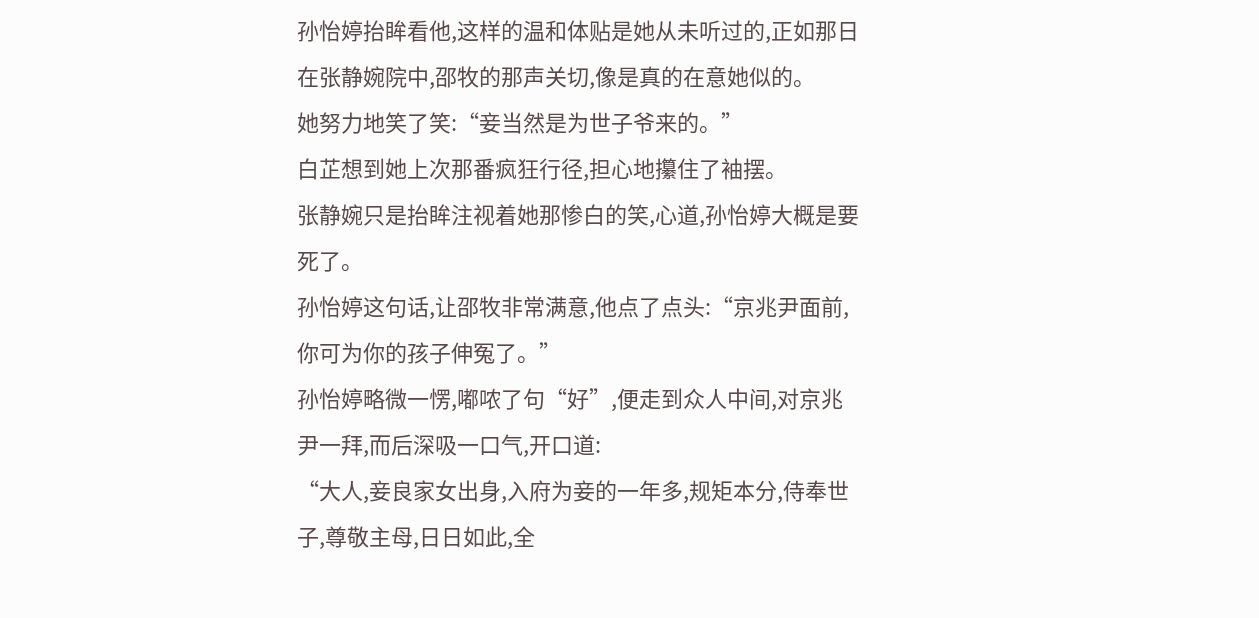孙怡婷抬眸看他,这样的温和体贴是她从未听过的,正如那日在张静婉院中,邵牧的那声关切,像是真的在意她似的。
她努力地笑了笑:“妾当然是为世子爷来的。”
白芷想到她上次那番疯狂行径,担心地攥住了袖摆。
张静婉只是抬眸注视着她那惨白的笑,心道,孙怡婷大概是要死了。
孙怡婷这句话,让邵牧非常满意,他点了点头:“京兆尹面前,你可为你的孩子伸冤了。”
孙怡婷略微一愣,嘟哝了句“好”,便走到众人中间,对京兆尹一拜,而后深吸一口气,开口道:
“大人,妾良家女出身,入府为妾的一年多,规矩本分,侍奉世子,尊敬主母,日日如此,全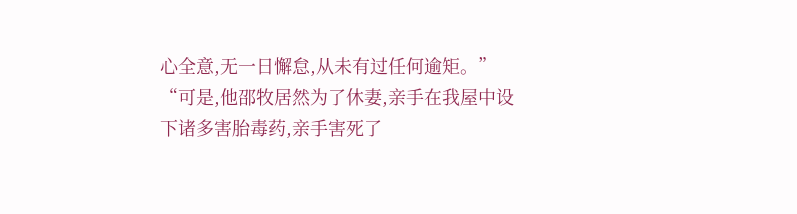心全意,无一日懈怠,从未有过任何逾矩。”
“可是,他邵牧居然为了休妻,亲手在我屋中设下诸多害胎毒药,亲手害死了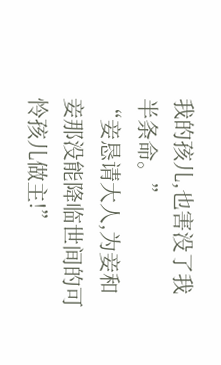我的孩儿,也害没了我半条命。”
“妾恳请大人,为妾和妾那没能降临世间的可怜孩儿做主!”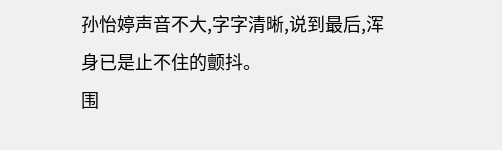孙怡婷声音不大,字字清晰,说到最后,浑身已是止不住的颤抖。
围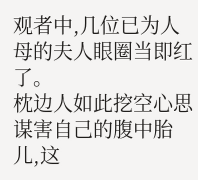观者中,几位已为人母的夫人眼圈当即红了。
枕边人如此挖空心思谋害自己的腹中胎儿,这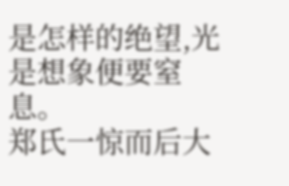是怎样的绝望,光是想象便要窒息。
郑氏一惊而后大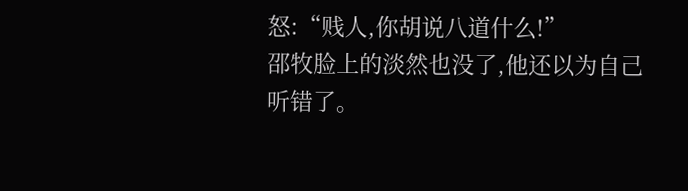怒:“贱人,你胡说八道什么!”
邵牧脸上的淡然也没了,他还以为自己听错了。